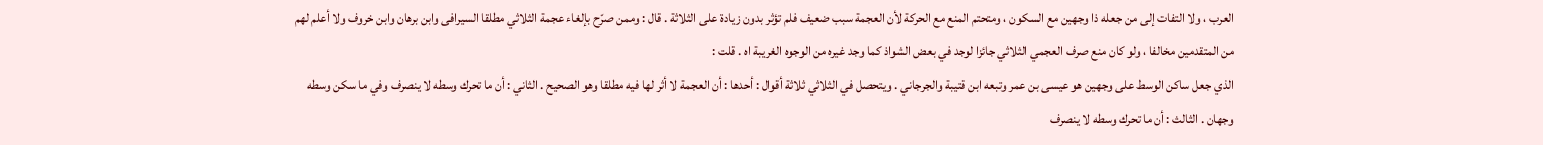العرب ، ولا التفات إلى من جعله ذا وجهين مع السكون ، ومتحتم المنع مع الحركة لأن العجمة سبب ضعيف فلم تؤثر بدون زيادة على الثلاثة . قال : وممن صرّح بإلغاء عجمة الثلاثي مطلقا السيرافى وابن برهان وابن خروف ولا أعلم لهم من المتقدمين مخالفا ، ولو كان منع صرف العجمي الثلاثي جائزا لوجد في بعض الشواذ كما وجد غيره من الوجوه الغريبة اه . قلت :
الذي جعل ساكن الوسط على وجهين هو عيسى بن عمر وتبعه ابن قتيبة والجرجاني . ويتحصل في الثلاثي ثلاثة أقوال : أحدها : أن العجمة لا أثر لها فيه مطلقا وهو الصحيح . الثاني : أن ما تحرك وسطه لا ينصرف وفي ما سكن وسطه وجهان . الثالث : أن ما تحرك وسطه لا ينصرف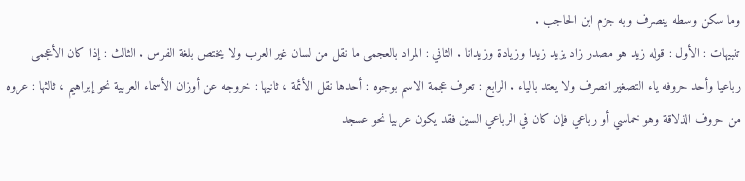وما سكن وسطه ينصرف وبه جزم ابن الحاجب .
تنبيهات : الأول : قوله زيد هو مصدر زاد يزيد زيدا وزيادة وزيدانا . الثاني : المراد بالعجمى ما نقل من لسان غير العرب ولا يختص بلغة الفرس . الثالث : إذا كان الأعجمى رباعيا وأحد حروفه ياء التصغير انصرف ولا يعتد بالياء . الرابع : تعرف عجمة الاسم بوجوه : أحدها نقل الأئمة ، ثانيها : خروجه عن أوزان الأسماء العربية نحو إبراهيم ، ثالثها : عروه من حروف الذلاقة وهو خماسي أو رباعي فإن كان في الرباعي السين فقد يكون عربيا نحو عسجد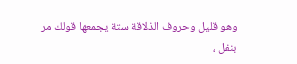وهو قليل وحروف الذلاقة ستة يجمعها قولك مر بنفل ،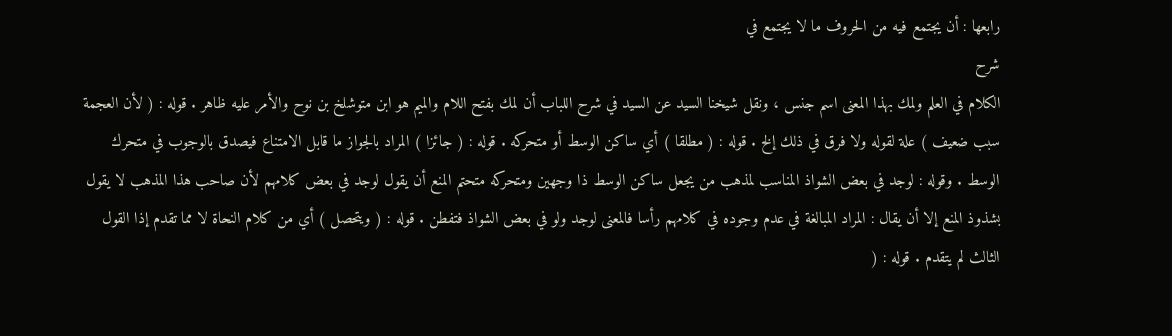رابعها : أن يجتمع فيه من الحروف ما لا يجتمع في
شرح
الكلام في العلم ولمك بهذا المعنى اسم جنس ، ونقل شيخنا السيد عن السيد في شرح اللباب أن لمك بفتح اللام والميم هو ابن متوشلخ بن نوح والأمر عليه ظاهر . قوله : ( لأن العجمة سبب ضعيف ) علة لقوله ولا فرق في ذلك إلخ . قوله : ( مطلقا ) أي ساكن الوسط أو متحركه . قوله : ( جائزا ) المراد بالجواز ما قابل الامتناع فيصدق بالوجوب في متحرك الوسط . وقوله : لوجد في بعض الشواذ المناسب لمذهب من يجعل ساكن الوسط ذا وجهين ومتحركه متحتم المنع أن يقول لوجد في بعض كلامهم لأن صاحب هذا المذهب لا يقول بشذوذ المنع إلا أن يقال : المراد المبالغة في عدم وجوده في كلامهم رأسا فالمعنى لوجد ولو في بعض الشواذ فتفطن . قوله : ( ويتحصل ) أي من كلام النحاة لا مما تقدم إذا القول الثالث لم يتقدم . قوله : (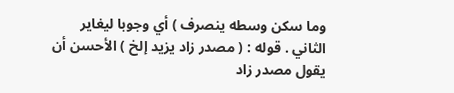وما سكن وسطه ينصرف ) أي وجوبا ليغاير الثاني . قوله : ( مصدر زاد يزيد إلخ ) الأحسن أن يقول مصدر زاد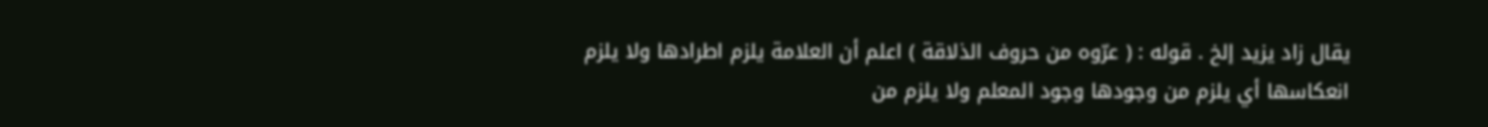يقال زاد يزيد إلخ . قوله : ( عرّوه من حروف الذلاقة ) اعلم أن العلامة يلزم اطرادها ولا يلزم انعكاسها أي يلزم من وجودها وجود المعلم ولا يلزم من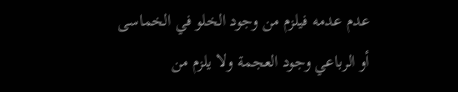عدم عدمه فيلزم من وجود الخلو في الخماسى أو الرباعي وجود العجمة ولا يلزم من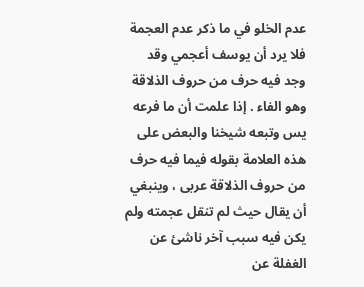عدم الخلو في ما ذكر عدم العجمة فلا يرد أن يوسف أعجمي وقد وجد فيه حرف من حروف الذلاقة وهو الفاء . إذا علمت أن ما فرعه يس وتبعه شيخنا والبعض على هذه العلامة بقوله فيما فيه حرف من حروف الذلاقة عربى ، وينبغي أن يقال حيث لم تنقل عجمته ولم يكن فيه سبب آخر ناشئ عن الغفلة عن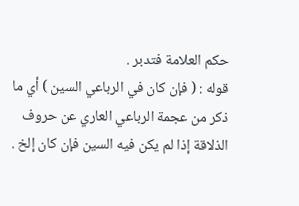حكم العلامة فتدبر .
قوله : ( فإن كان في الرباعي السين ) أي ما ذكر من عجمة الرباعي العاري عن حروف الذلاقة إذا لم يكن فيه السين فإن كان إلخ .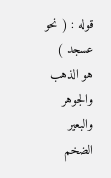قوله : ( نحو عسجد ) هو الذهب والجوهر والبعير الضخم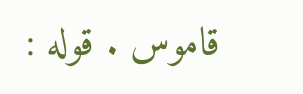قاموس . قوله :